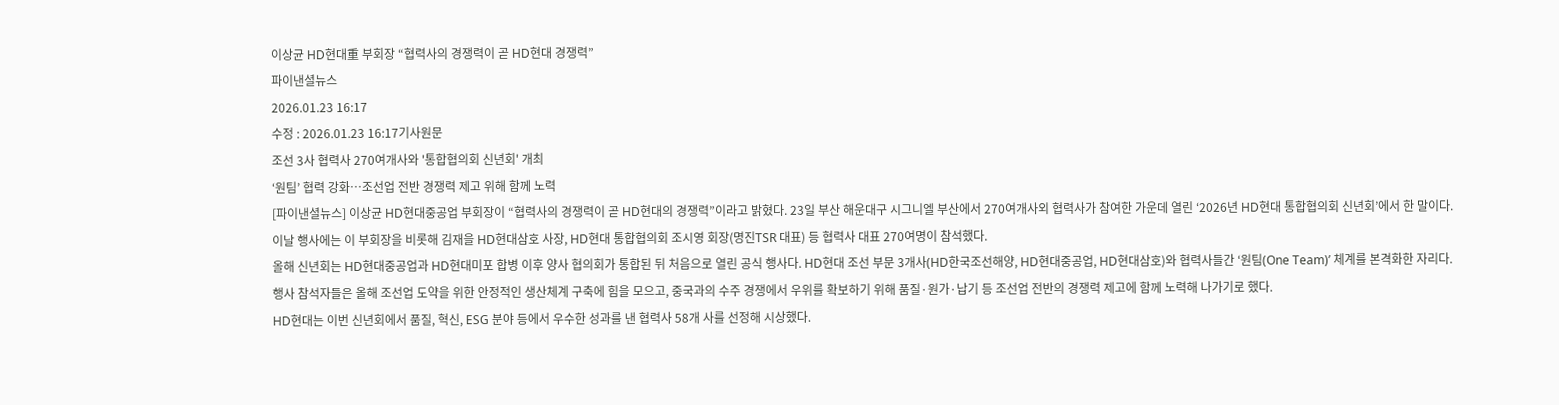이상균 HD현대重 부회장 “협력사의 경쟁력이 곧 HD현대 경쟁력”
파이낸셜뉴스
2026.01.23 16:17
수정 : 2026.01.23 16:17기사원문
조선 3사 협력사 270여개사와 '통합협의회 신년회' 개최
‘원팀’ 협력 강화…조선업 전반 경쟁력 제고 위해 함께 노력
[파이낸셜뉴스] 이상균 HD현대중공업 부회장이 “협력사의 경쟁력이 곧 HD현대의 경쟁력”이라고 밝혔다. 23일 부산 해운대구 시그니엘 부산에서 270여개사외 협력사가 참여한 가운데 열린 ‘2026년 HD현대 통합협의회 신년회’에서 한 말이다.
이날 행사에는 이 부회장을 비롯해 김재을 HD현대삼호 사장, HD현대 통합협의회 조시영 회장(명진TSR 대표) 등 협력사 대표 270여명이 참석했다.
올해 신년회는 HD현대중공업과 HD현대미포 합병 이후 양사 협의회가 통합된 뒤 처음으로 열린 공식 행사다. HD현대 조선 부문 3개사(HD한국조선해양, HD현대중공업, HD현대삼호)와 협력사들간 ‘원팀(One Team)’ 체계를 본격화한 자리다.
행사 참석자들은 올해 조선업 도약을 위한 안정적인 생산체계 구축에 힘을 모으고, 중국과의 수주 경쟁에서 우위를 확보하기 위해 품질·원가·납기 등 조선업 전반의 경쟁력 제고에 함께 노력해 나가기로 했다.
HD현대는 이번 신년회에서 품질, 혁신, ESG 분야 등에서 우수한 성과를 낸 협력사 58개 사를 선정해 시상했다.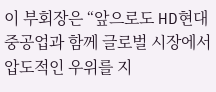이 부회장은 “앞으로도 HD현대중공업과 함께 글로벌 시장에서 압도적인 우위를 지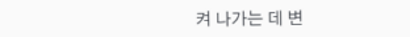켜 나가는 데 변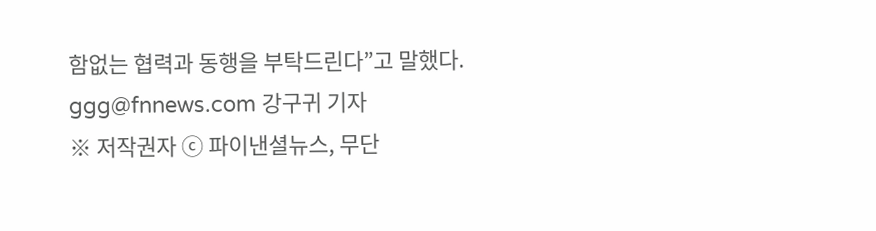함없는 협력과 동행을 부탁드린다”고 말했다.
ggg@fnnews.com 강구귀 기자
※ 저작권자 ⓒ 파이낸셜뉴스, 무단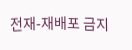전재-재배포 금지